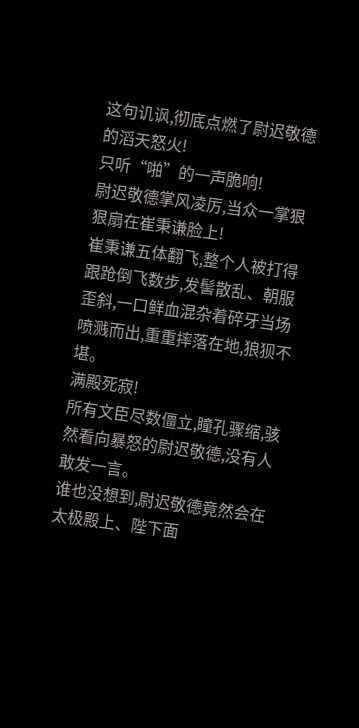这句讥讽,彻底点燃了尉迟敬德的滔天怒火!
只听“啪”的一声脆响!
尉迟敬德掌风凌厉,当众一掌狠狠扇在崔秉谦脸上!
崔秉谦五体翻飞,整个人被打得跟跄倒飞数步,发髻散乱、朝服歪斜,一口鲜血混杂着碎牙当场喷溅而出,重重摔落在地,狼狈不堪。
满殿死寂!
所有文臣尽数僵立,瞳孔骤缩,骇然看向暴怒的尉迟敬德,没有人敢发一言。
谁也没想到,尉迟敬德竟然会在太极殿上、陛下面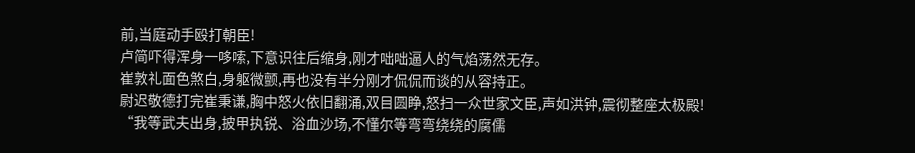前,当庭动手殴打朝臣!
卢简吓得浑身一哆嗦,下意识往后缩身,刚才咄咄逼人的气焰荡然无存。
崔敦礼面色煞白,身躯微颤,再也没有半分刚才侃侃而谈的从容持正。
尉迟敬德打完崔秉谦,胸中怒火依旧翻涌,双目圆睁,怒扫一众世家文臣,声如洪钟,震彻整座太极殿!
“我等武夫出身,披甲执锐、浴血沙场,不懂尔等弯弯绕绕的腐儒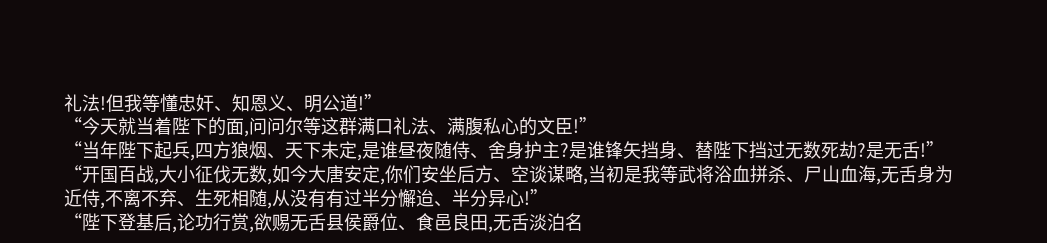礼法!但我等懂忠奸、知恩义、明公道!”
“今天就当着陛下的面,问问尔等这群满口礼法、满腹私心的文臣!”
“当年陛下起兵,四方狼烟、天下未定,是谁昼夜随侍、舍身护主?是谁锋矢挡身、替陛下挡过无数死劫?是无舌!”
“开国百战,大小征伐无数,如今大唐安定,你们安坐后方、空谈谋略,当初是我等武将浴血拼杀、尸山血海,无舌身为近侍,不离不弃、生死相随,从没有有过半分懈迨、半分异心!”
“陛下登基后,论功行赏,欲赐无舌县侯爵位、食邑良田,无舌淡泊名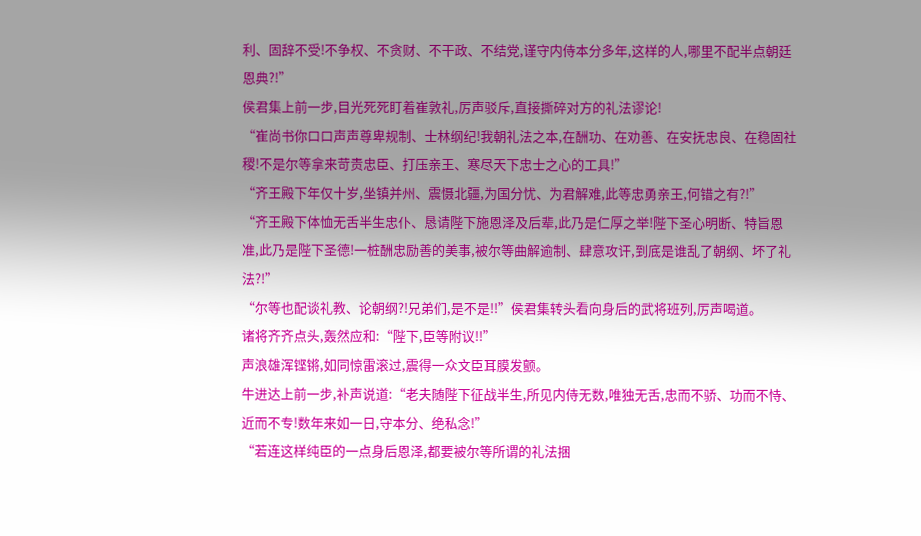利、固辞不受!不争权、不贪财、不干政、不结党,谨守内侍本分多年,这样的人,哪里不配半点朝廷恩典?!”
侯君集上前一步,目光死死盯着崔敦礼,厉声驳斥,直接撕碎对方的礼法谬论!
“崔尚书你口口声声尊卑规制、士林纲纪!我朝礼法之本,在酬功、在劝善、在安抚忠良、在稳固社稷!不是尔等拿来苛责忠臣、打压亲王、寒尽天下忠士之心的工具!”
“齐王殿下年仅十岁,坐镇并州、震慑北疆,为国分忧、为君解难,此等忠勇亲王,何错之有?!”
“齐王殿下体恤无舌半生忠仆、恳请陛下施恩泽及后辈,此乃是仁厚之举!陛下圣心明断、特旨恩准,此乃是陛下圣德!一桩酬忠励善的美事,被尔等曲解逾制、肆意攻讦,到底是谁乱了朝纲、坏了礼法?!”
“尔等也配谈礼教、论朝纲?!兄弟们,是不是!!”侯君集转头看向身后的武将班列,厉声喝道。
诸将齐齐点头,轰然应和:“陛下,臣等附议!!”
声浪雄浑铿锵,如同惊雷滚过,震得一众文臣耳膜发颤。
牛进达上前一步,补声说道:“老夫随陛下征战半生,所见内侍无数,唯独无舌,忠而不骄、功而不恃、近而不专!数年来如一日,守本分、绝私念!”
“若连这样纯臣的一点身后恩泽,都要被尔等所谓的礼法捆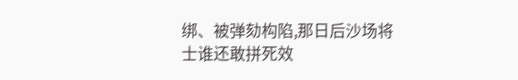绑、被弹劾构陷,那日后沙场将士谁还敢拼死效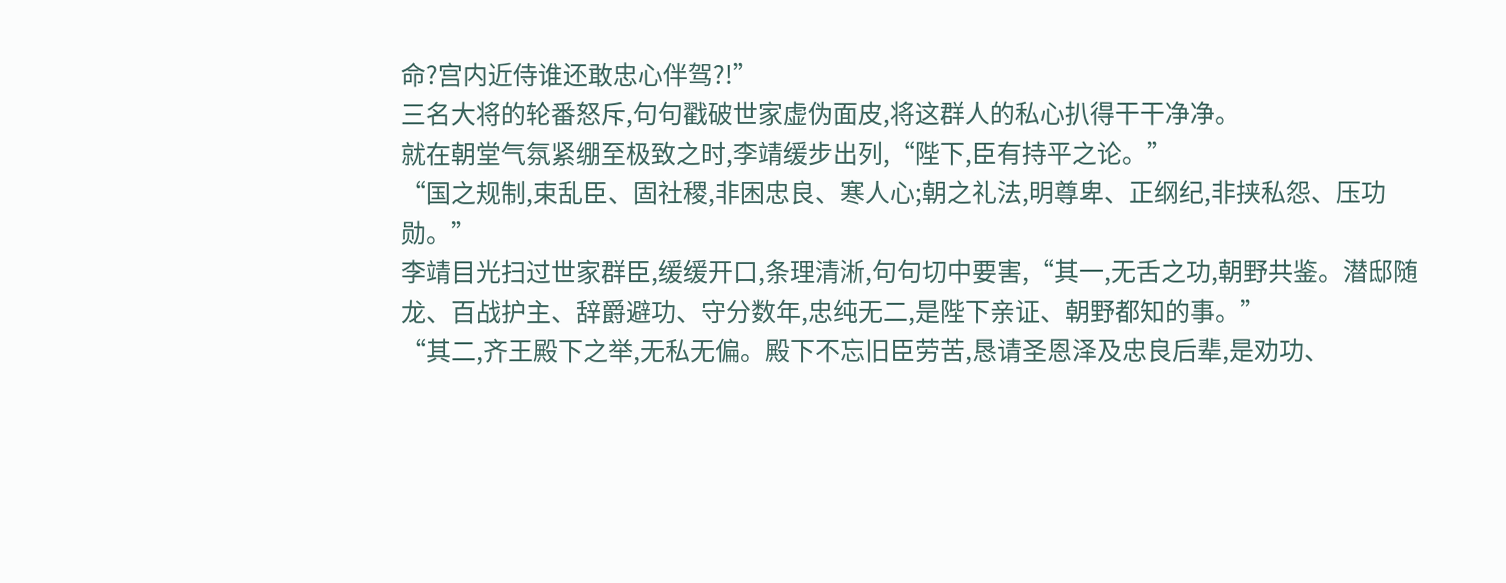命?宫内近侍谁还敢忠心伴驾?!”
三名大将的轮番怒斥,句句戳破世家虚伪面皮,将这群人的私心扒得干干净净。
就在朝堂气氛紧绷至极致之时,李靖缓步出列,“陛下,臣有持平之论。”
“国之规制,束乱臣、固社稷,非困忠良、寒人心;朝之礼法,明尊卑、正纲纪,非挟私怨、压功勋。”
李靖目光扫过世家群臣,缓缓开口,条理清淅,句句切中要害,“其一,无舌之功,朝野共鉴。潜邸随龙、百战护主、辞爵避功、守分数年,忠纯无二,是陛下亲证、朝野都知的事。”
“其二,齐王殿下之举,无私无偏。殿下不忘旧臣劳苦,恳请圣恩泽及忠良后辈,是劝功、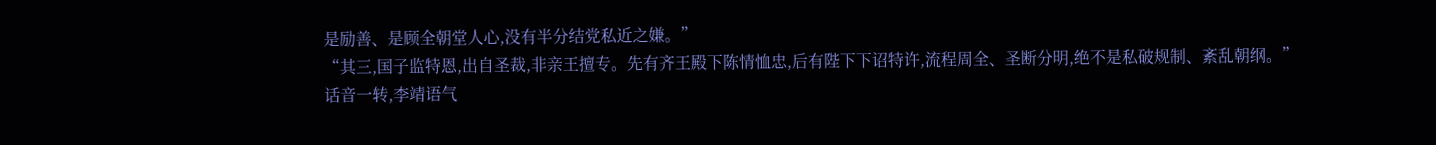是励善、是顾全朝堂人心,没有半分结党私近之嫌。”
“其三,国子监特恩,出自圣裁,非亲王擅专。先有齐王殿下陈情恤忠,后有陛下下诏特许,流程周全、圣断分明,绝不是私破规制、紊乱朝纲。”
话音一转,李靖语气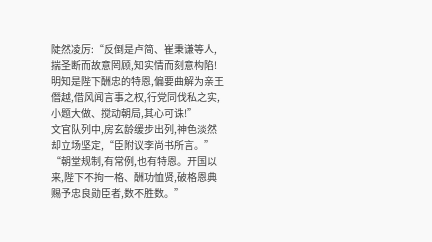陡然凌厉:“反倒是卢简、崔秉谦等人,揣圣断而故意罔顾,知实情而刻意构陷!明知是陛下酬忠的特恩,偏要曲解为亲王僭越,借风闻言事之权,行党同伐私之实,小题大做、搅动朝局,其心可诛!”
文官队列中,房玄龄缓步出列,神色淡然却立场坚定,“臣附议李尚书所言。”
“朝堂规制,有常例,也有特恩。开国以来,陛下不拘一格、酬功恤贤,破格恩典赐予忠良勋臣者,数不胜数。”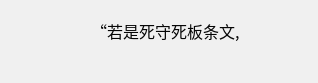“若是死守死板条文,